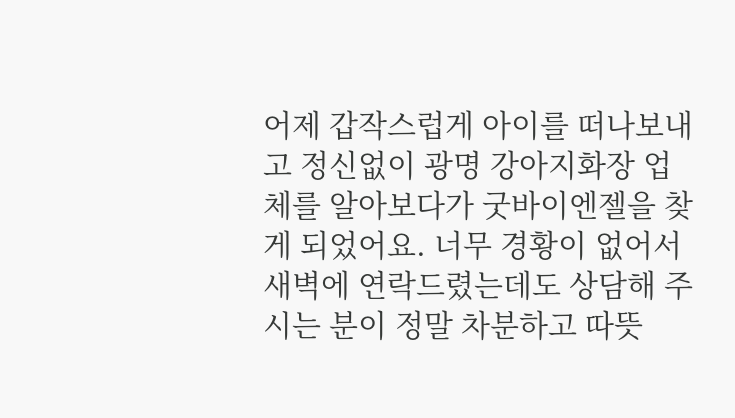어제 갑작스럽게 아이를 떠나보내고 정신없이 광명 강아지화장 업체를 알아보다가 굿바이엔젤을 찾게 되었어요. 너무 경황이 없어서 새벽에 연락드렸는데도 상담해 주시는 분이 정말 차분하고 따뜻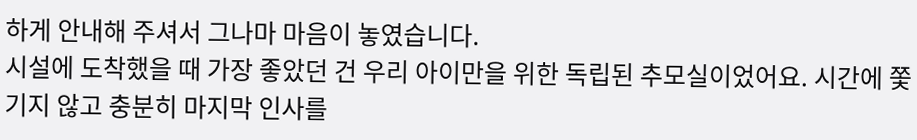하게 안내해 주셔서 그나마 마음이 놓였습니다.
시설에 도착했을 때 가장 좋았던 건 우리 아이만을 위한 독립된 추모실이었어요. 시간에 쫓기지 않고 충분히 마지막 인사를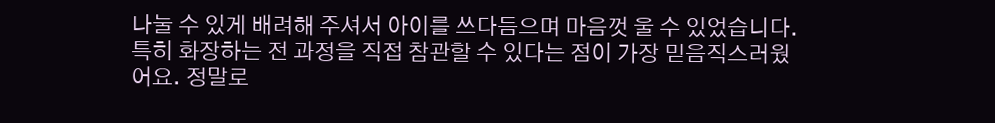나눌 수 있게 배려해 주셔서 아이를 쓰다듬으며 마음껏 울 수 있었습니다.
특히 화장하는 전 과정을 직접 참관할 수 있다는 점이 가장 믿음직스러웠어요. 정말로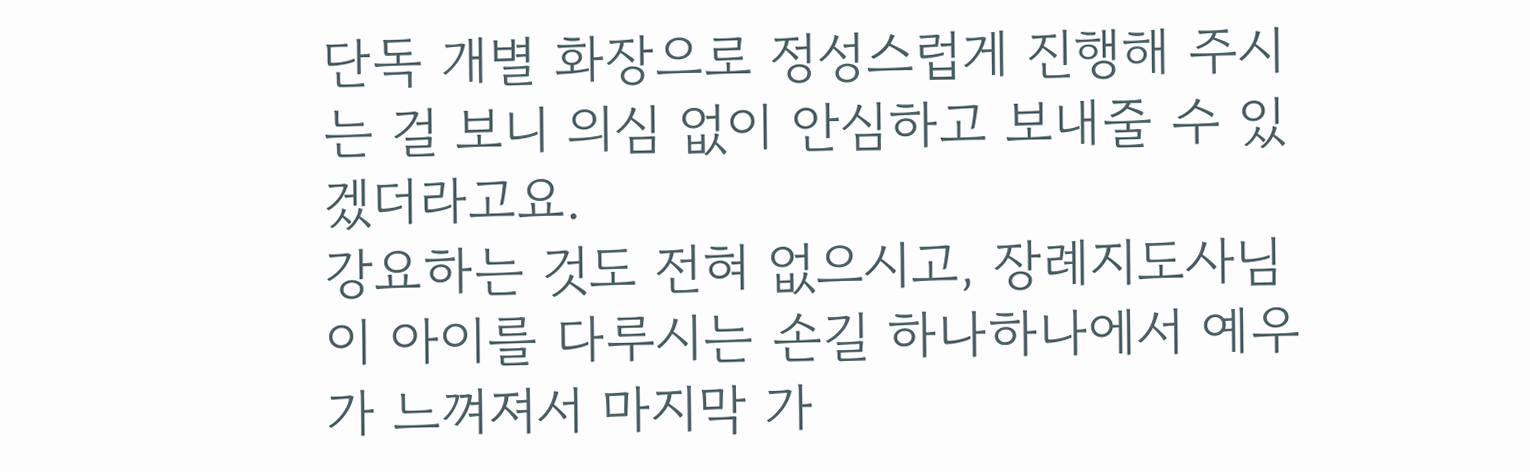단독 개별 화장으로 정성스럽게 진행해 주시는 걸 보니 의심 없이 안심하고 보내줄 수 있겠더라고요.
강요하는 것도 전혀 없으시고, 장례지도사님이 아이를 다루시는 손길 하나하나에서 예우가 느껴져서 마지막 가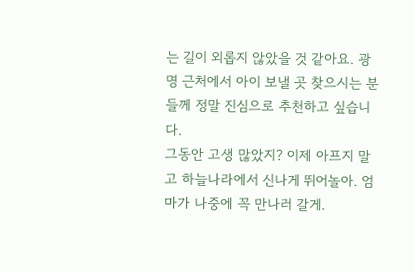는 길이 외롭지 않았을 것 같아요. 광명 근처에서 아이 보낼 곳 찾으시는 분들께 정말 진심으로 추천하고 싶습니다.
그동안 고생 많았지? 이제 아프지 말고 하늘나라에서 신나게 뛰어놀아. 엄마가 나중에 꼭 만나러 갈게.